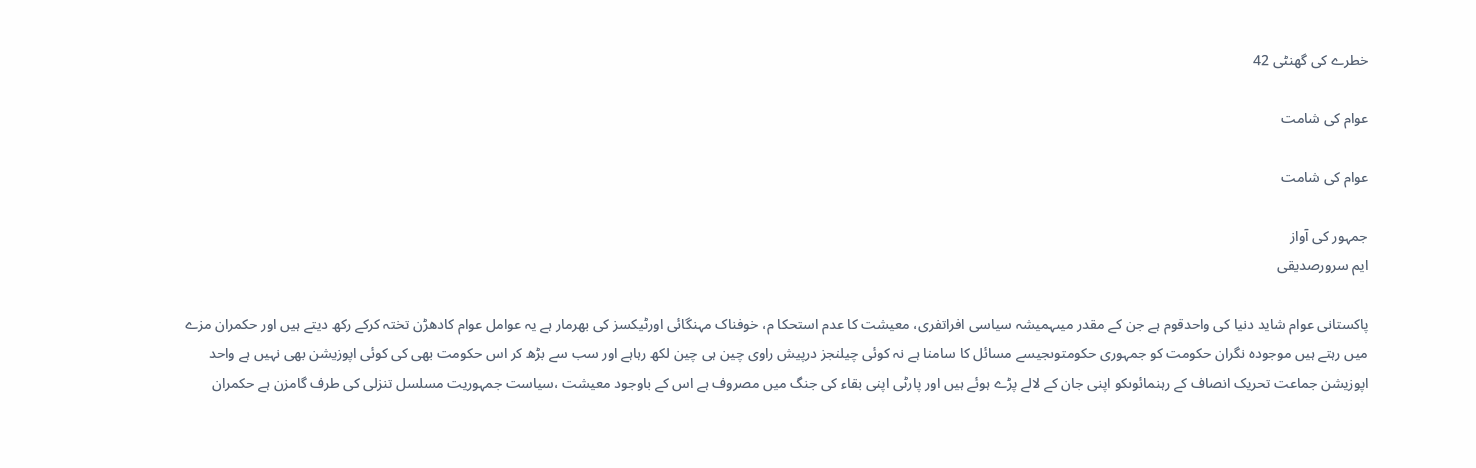خطرے کی گھنٹی 42

عوام کی شامت

عوام کی شامت

جمہور کی آواز
ایم سرورصدیقی

پاکستانی عوام شاید دنیا کی واحدقوم ہے جن کے مقدر میںہمیشہ سیاسی افراتفری، معیشت کا عدم استحکا م، خوفناک مہنگائی اورٹیکسز کی بھرمار ہے یہ عوامل عوام کادھڑن تختہ کرکے رکھ دیتے ہیں اور حکمران مزے میں رہتے ہیں موجودہ نگران حکومت کو جمہوری حکومتوںجیسے مسائل کا سامنا ہے نہ کوئی چیلنجز درپیش راوی چین ہی چین لکھ رہاہے اور سب سے بڑھ کر اس حکومت بھی کی کوئی اپوزیشن بھی نہیں ہے واحد اپوزیشن جماعت تحریک انصاف کے رہنمائوںکو اپنی جان کے لالے پڑے ہوئے ہیں اور پارٹی اپنی بقاء کی جنگ میں مصروف ہے اس کے باوجود معیشت ،سیاست جمہوریت مسلسل تنزلی کی طرف گامزن ہے حکمران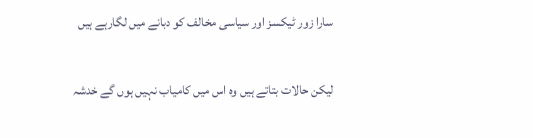سارا زور ٹیکسز اور سیاسی مخالف کو دبانے میں لگارہے ہیں

لیکن حالات بتاتے ہیں وہ اس میں کامیاب نہیں ہوں گے خدشہ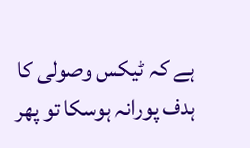ہے کہ ٹیکس وصولی کا ہدف پورانہ ہوسکا تو پھر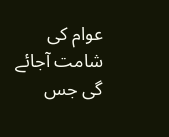عوام کی شامت آجائے گی جس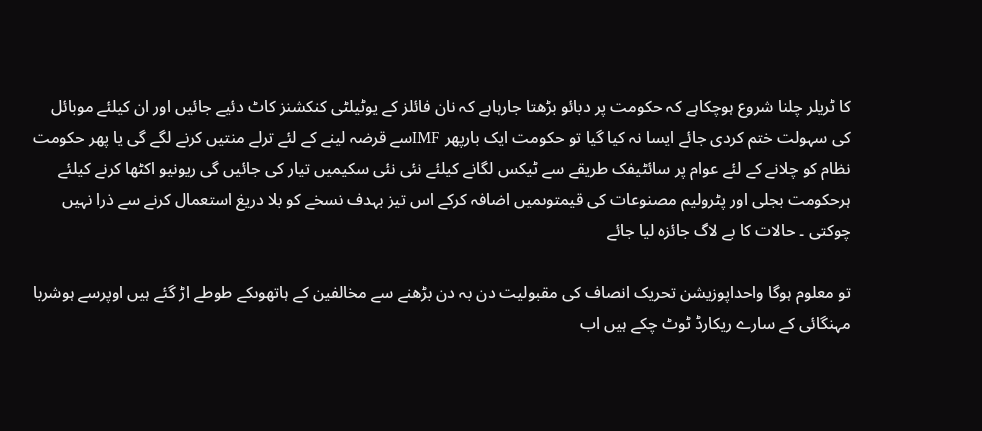کا ٹریلر چلنا شروع ہوچکاہے کہ حکومت پر دبائو بڑھتا جارہاہے کہ نان فائلز کے یوٹیلٹی کنکشنز کاٹ دئیے جائیں اور ان کیلئے موبائل کی سہولت ختم کردی جائے ایسا نہ کیا گیا تو حکومت ایک بارپھر IMFسے قرضہ لینے کے لئے ترلے منتیں کرنے لگے گی یا پھر حکومت نظام کو چلانے کے لئے عوام پر سائٹیفک طریقے سے ٹیکس لگانے کیلئے نئی نئی سکیمیں تیار کی جائیں گی ریونیو اکٹھا کرنے کیلئے ہرحکومت بجلی اور پٹرولیم مصنوعات کی قیمتوںمیں اضافہ کرکے اس تیز بہدف نسخے کو بلا دریغ استعمال کرنے سے ذرا نہیں چوکتی ۔ حالات کا بے لاگ جائزہ لیا جائے

تو معلوم ہوگا واحداپوزیشن تحریک انصاف کی مقبولیت دن بہ دن بڑھنے سے مخالفین کے ہاتھوںکے طوطے اڑ گئے ہیں اوپرسے ہوشربا مہنگائی کے سارے ریکارڈ ٹوٹ چکے ہیں اب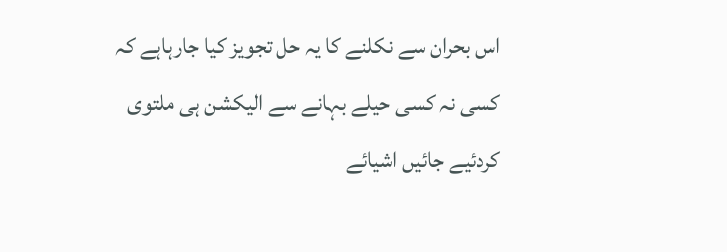اس بحران سے نکلنے کا یہ حل تجویز کیا جارہاہے کہ کسی نہ کسی حیلے بہانے سے الیکشن ہی ملتوی کردئیے جائیں اشیائے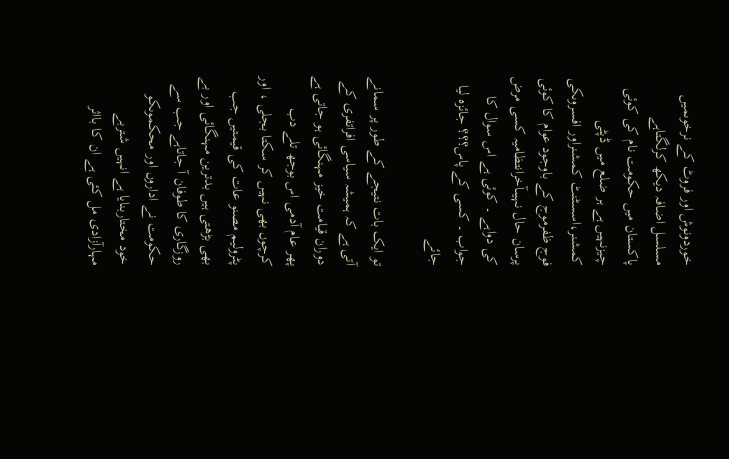خوردونوش اور فروٹ کے نرخوںمیں مسلسل اضافہ دیکھ کرلگتاہے پاکستان میں حکومت نام کی کوئی چیزنہیں ہے ہر ضلع میں ڈپٹی کمشنر،اسسٹنٹ کمشنراور افسروںکی فوج ظفرموج کے باوجود عوام کا کوئی پرسان حال نہیںآخرانتظامیہ کسی مرض کی دواہے ۔ کوئی ہے اس سوال کا جواب ۔ کسی کے پاس؟؟؟ جائزہ لیا جائے

تو ایک بات نتیجے کے طور پر سمانے آتی ہے کہ ہمیشہ سیاسی افراتفری کے دوران قیامت خیز مہنگائی ہو جاتی ہے پھر عام آدمی اس بوجھ تلے دب کرچوں بھی نہیں کر سکتا بجلی ، اور پٹرولیم مصنو عات کی قیمتیں جب بھی بڑھتی ہیں بدترین مہنگائی اور بے روزگاری کا طوفان آ جاتاہے جب سے حکومت نے اداروں اور محکموںکو خود مختاربنایا ہے انہیں شتربے مہارآزادی مل کئی ہے ان کا بااثر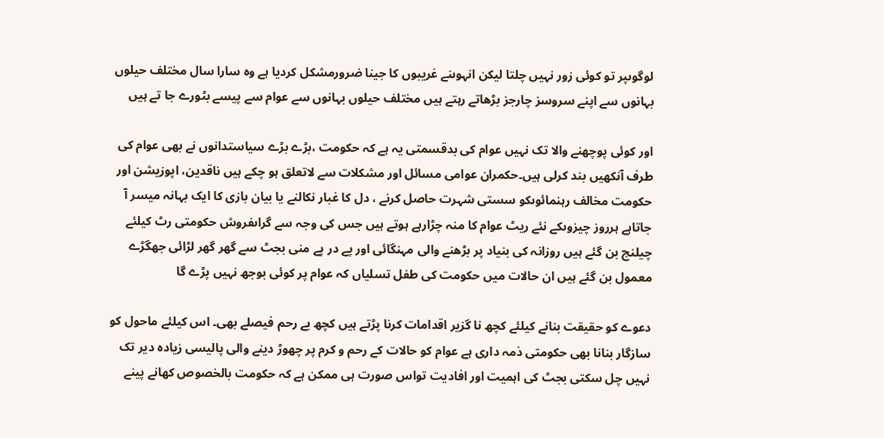لوگوںپر تو کوئی زور نہیں چلتا لیکن انہوںنے غریبوں کا جینا ضرورمشکل کردیا ہے وہ سارا سال مختلف حیلوں بہانوں سے اپنے سروسز چارجز بڑھاتے رہتے ہیں مختلف حیلوں بہانوں سے عوام سے پیسے بٹورے جا تے ہیں

اور کوئی پوچھنے والا تک نہیں عوام کی بدقسمتی یہ ہے کہ حکومت ،بڑے بڑے سیاستدانوں نے بھی عوام کی طرف آنکھیں بند کرلی ہیں۔حکمران عوامی مسائل اور مشکلات سے لاتعلق ہو چکے ہیں ناقدین، اپوزیشن اور حکومت مخالف رہنمائوںکو سستی شہرت حاصل کرنے ، دل کا غبار نکالنے یا بیان بازی کا ایک بہانہ میسر آ جاتاہے ہرروز چیزوںکے نئے ریٹ عوام کا منہ چڑارہے ہوتے ہیں جس کی وجہ سے گراںفروش حکومتی رٹ کیلئے چیلنج بن گئے ہیں روزانہ کی بنیاد پر بڑھنے والی مہنگائی اور پے در پے منی بجٹ سے گھر گھر لڑائی جھگڑے معمول بن گئے ہیں ان حالات میں حکومت کی طفل تسلیاں کہ عوام پر کوئی بوجھ نہیں پڑے گا

دعوے کو حقیقت بنانے کیلئے کچھ نا گزیر اقدامات کرنا پڑتے ہیں کچھ بے رحم فیصلے بھی۔ اس کیلئے ماحول کو سازگار بنانا بھی حکومتی ذمہ داری ہے عوام کو حالات کے رحم و کرم پر چھوڑ دینے والی پالیسی زیادہ دیر تک نہیں چل سکتی بجٹ کی اہمیت اور افادیت تواس صورت ہی ممکن ہے کہ حکومت بالخصوص کھانے پینے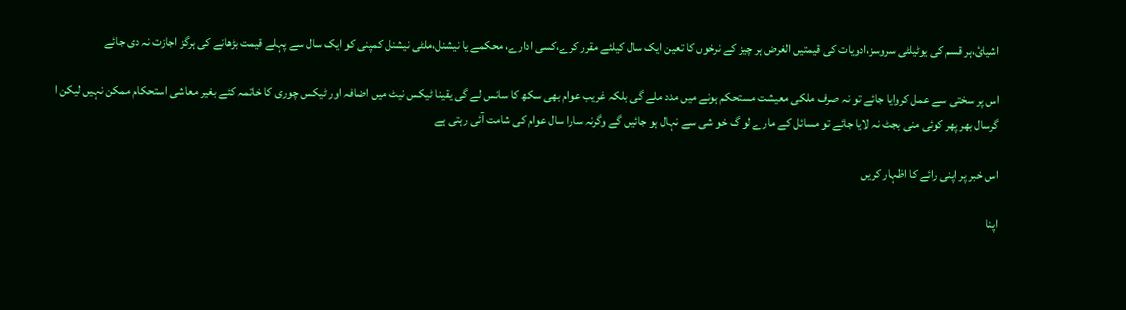اشیائ،ہر قسم کی یوٹیلٹی سروسز،ادویات کی قیمتیں الغرض ہر چیز کے نرخوں کا تعین ایک سال کیلئے مقرر کرے،کسی ادارے، محکمے یا نیشنل،ملٹی نیشنل کمپنی کو ایک سال سے پہلے قیمت بڑھانے کی ہرگز اجازت نہ دی جائے

اس پر سختی سے عمل کروایا جائے تو نہ صرف ملکی معیشت مستحکم ہونے میں مدد ملے گی بلکہ غریب عوام بھی سکھ کا سانس لے گی یقینا ٹیکس نیٹ میں اضافہ اور ٹیکس چوری کا خاتمہ کئے بغیر معاشی استحکام ممکن نہیں لیکن ا گرسال بھر پھر کوئی منی بجٹ نہ لایا جائے تو مسائل کے مارے لو گ خو شی سے نہال ہو جائیں گے وگرنہ سارا سال عوام کی شامت آئی رہتی ہے

اس خبر پر اپنی رائے کا اظہار کریں

اپنا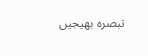تبصرہ بھیجیں